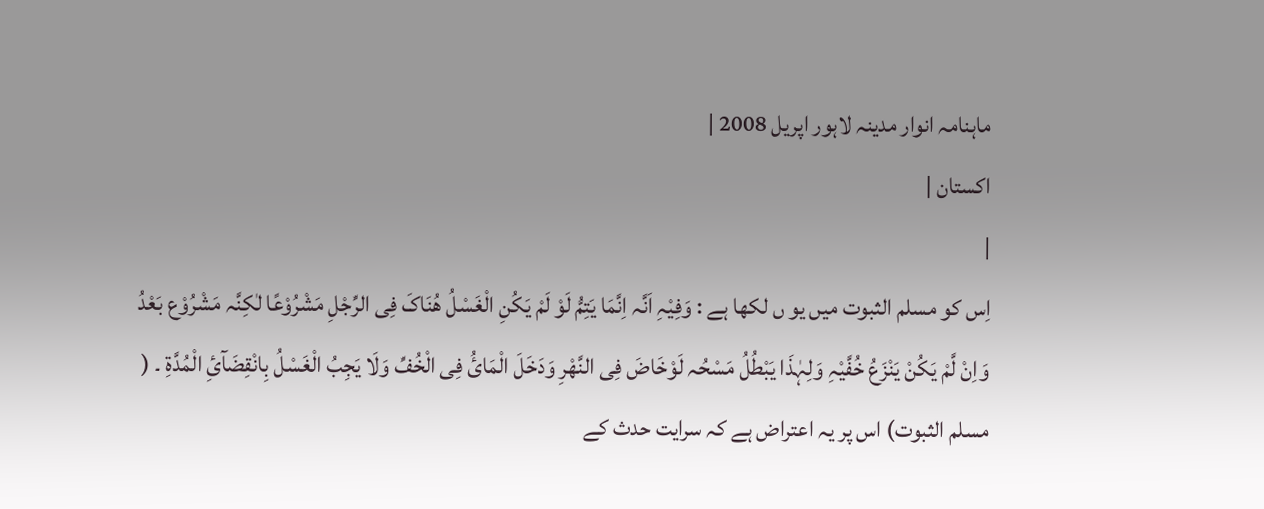ماہنامہ انوار مدینہ لاہور اپریل 2008 |
اكستان |
|
اِس کو مسلم الثبوت میں یو ں لکھا ہے : وَفِیْہِ اَنَّہ اِنَّمَا یَتِمُّ لَوْ لَمْ یَکُنِ الْغَسْلُ ھُنَاکَ فِی الرِّجْلِ مَشْرُوْعًا لٰکِنَّہ مَشْرُوْع بَعْدُ وَاِنْ لَّمْ یَکُنْ یَنْزَعُ خُفَّیْہِ وَلِہٰذَا یَبْطُلُ مَسْحُہ لَوْخَاضَ فِی النَّھْرِ وَدَخَلَ الْمَائُ فِی الْخُفِّ وَلَا یَجِبُ الْغَسْلُ بِانْقِضَآئِ الْمُدَّةِ ۔ ( مسلم الثبوت) اس پر یہ اعتراض ہے کہ سرایت حدث کے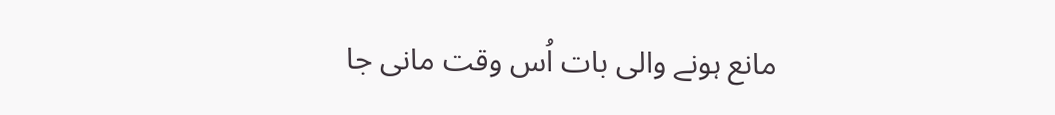مانع ہونے والی بات اُس وقت مانی جا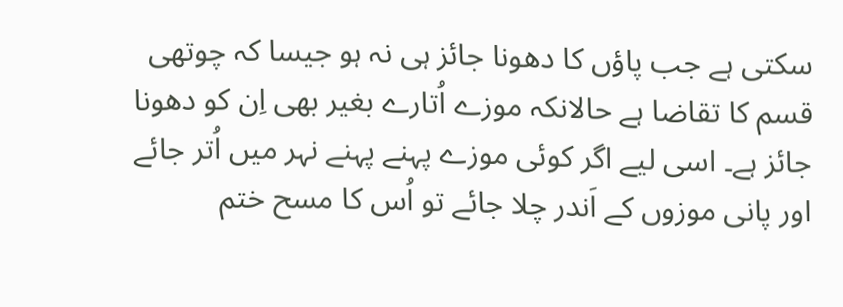سکتی ہے جب پاؤں کا دھونا جائز ہی نہ ہو جیسا کہ چوتھی قسم کا تقاضا ہے حالانکہ موزے اُتارے بغیر بھی اِن کو دھونا جائز ہے۔ اسی لیے اگر کوئی موزے پہنے پہنے نہر میں اُتر جائے اور پانی موزوں کے اَندر چلا جائے تو اُس کا مسح ختم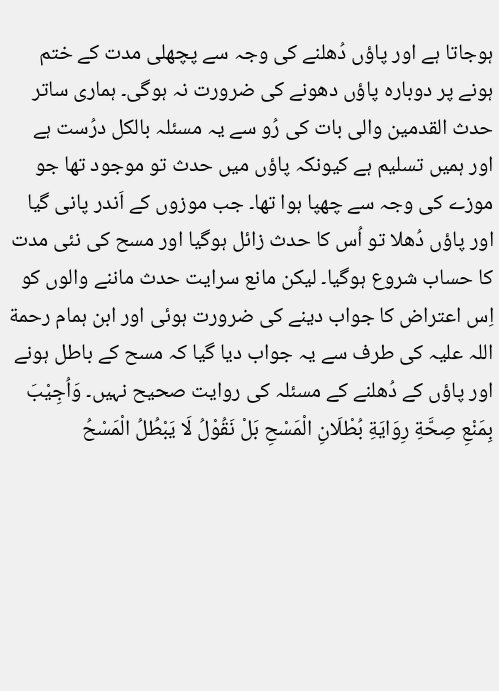ہوجاتا ہے اور پاؤں دُھلنے کی وجہ سے پچھلی مدت کے ختم ہونے پر دوبارہ پاؤں دھونے کی ضرورت نہ ہوگی۔ ہماری ساتر حدث القدمین والی بات کی رُو سے یہ مسئلہ بالکل درُست ہے اور ہمیں تسلیم ہے کیونکہ پاؤں میں حدث تو موجود تھا جو موزے کی وجہ سے چھپا ہوا تھا۔ جب موزوں کے اَندر پانی گیا اور پاؤں دُھلا تو اُس کا حدث زائل ہوگیا اور مسح کی نئی مدت کا حساب شروع ہوگیا۔ لیکن مانع سرایت حدث ماننے والوں کو اِس اعتراض کا جواب دینے کی ضرورت ہوئی اور ابن ہمام رحمة اللہ علیہ کی طرف سے یہ جواب دیا گیا کہ مسح کے باطل ہونے اور پاؤں کے دُھلنے کے مسئلہ کی روایت صحیح نہیں۔ وَاُجِیْبَ بِمَنْعِ صِحَّةِ رِوَایَةِ بُطْلَانِ الْمَسْحِ بَلْ نَقُوْلُ لَا یَبْطُلُ الْمَسْحُ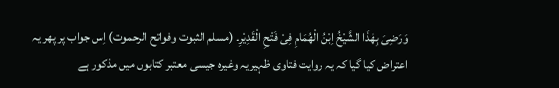وَرَضِیَ بِھٰذَا الشَّیْخُ اِبْنُ الْھُمَامِ فِیْ فَتْحِ الْقَدِیْرِ۔ (مسلم الثبوت وفواتح الرحموت) اِس جواب پر پھر یہ اعتراض کیا گیا کہ یہ روایت فتاوی ظہیریہ وغیرہ جیسی معتبر کتابوں میں مذکور ہے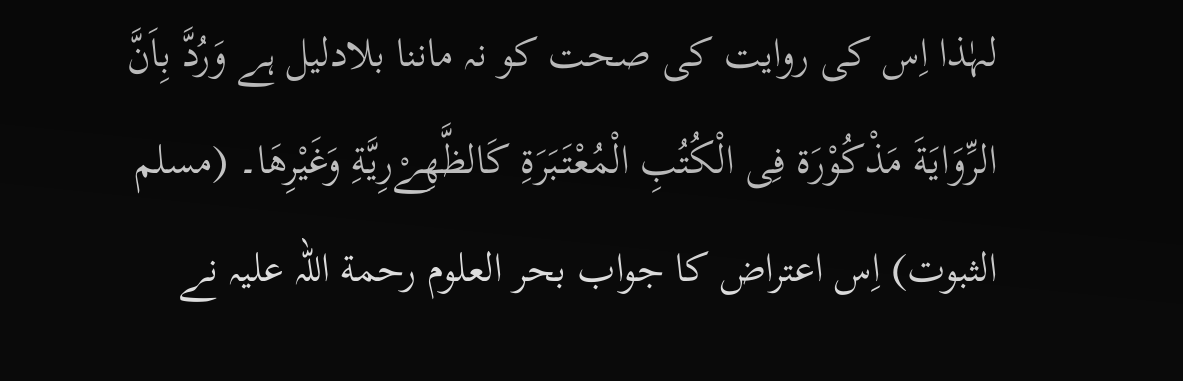لہٰذا اِس کی روایت کی صحت کو نہ ماننا بلادلیل ہے وَرُدَّ بِاَنَّ الرِّوَایَةَ مَذْکُوْرَة فِی الْکُتُبِ الْمُعْتَبَرَةِ کَالظَّھِےْرِیَّةِ وَغَیْرِھَا۔ (مسلم الثبوت) اِس اعتراض کا جواب بحر العلوم رحمة اللہ علیہ نے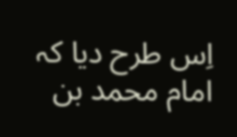اِس طرح دیا کہ امام محمد بن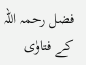فضل رحمہ اللہ کے فتاوٰی